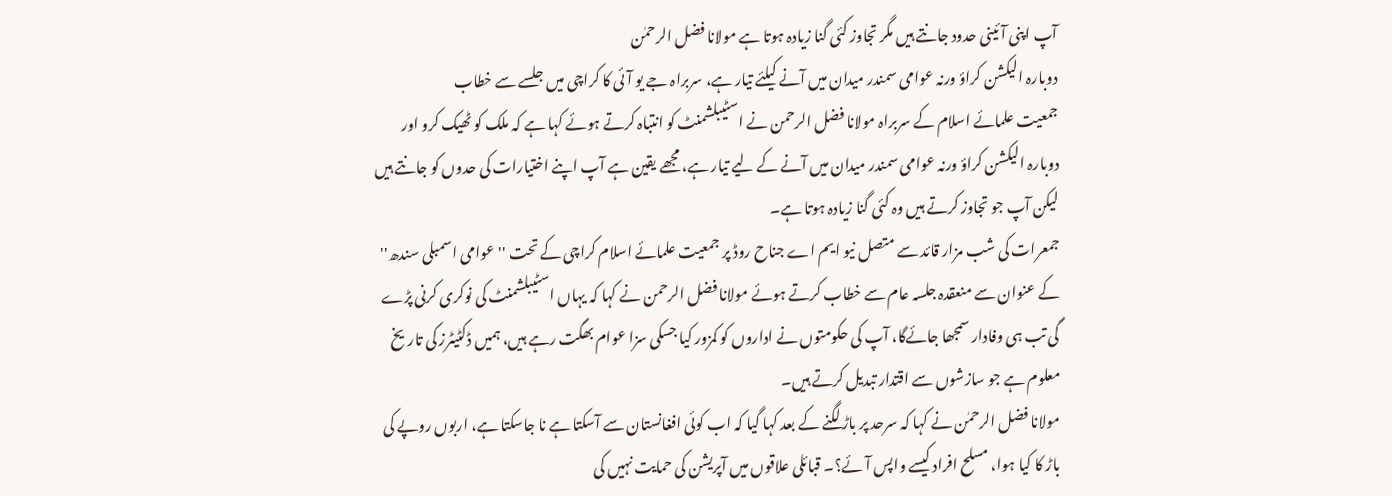آپ اپنی آئینی حدود جانتے ہیں مگر تجاوز کئی گنا زیادہ ہوتا ہے مولانا فضل الرحمٰن
دوبارہ الیکشن کراؤ ورنہ عوامی سمندر میدان میں آنے کیلئے تیار ہے، سربراہ جے یو آئی کا کراچی میں جلسے سے خطاب
جمعیت علمائے اسلام کے سربراہ مولانا فضل الرحمن نے اسٹیبلشمنٹ کو انتباہ کرتے ہوئے کہا ہے کہ ملک کو ٹھیک کرو اور دوبارہ الیکشن کراؤ ورنہ عوامی سمندر میدان میں آنے کے لیے تیار ہے، مجھے یقین ہے آپ اپنے اختیارات کی حدوں کو جانتے ہیں لیکن آپ جو تجاوز کرتے ہیں وہ کئی گنا زیادہ ہوتا ہے۔
جمعرات کی شب مزار قائد سے متصل نیو ایم اے جناح روڈ پر جمعیت علمائے اسلام کراچی کے تحت ''عوامی اسمبلی سندھ'' کے عنوان سے منعقدہ جلسہ عام سے خطاب کرتے ہوئے مولانا فضل الرحمن نے کہا کہ یہاں اسٹیبلشمنٹ کی نوکری کرنی پڑے گی تب ہی وفادار سمجھا جائےگا، آپ کی حکومتوں نے اداروں کو کمزور کیا جسکی سزا عوام بھگت رہے ہیں، ہمیں ڈکٹیٹرز کی تاریخ معلوم ہے جو سازشوں سے اقتدار تبدیل کرتے ہیں۔
مولانا فضل الرحمٰن نے کہا کہ سرحد پر باڑ لگنے کے بعد کہا گیا کہ اب کوئی افغانستان سے آسکتا ہے نا جاسکتا ہے، اربوں روپے کی باڑ کا کیا ہوا، مسلح افراد کیسے واپس آئے؟۔ قبائلی علاقوں میں آپریشن کی حمایت نہیں کی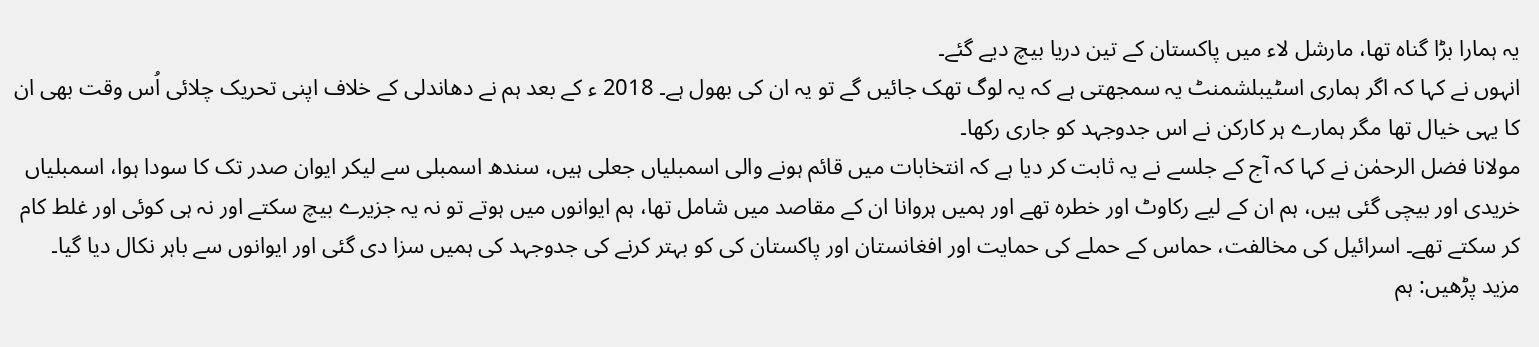یہ ہمارا بڑا گناہ تھا، مارشل لاء میں پاکستان کے تین دریا بیچ دیے گئے۔
انہوں نے کہا کہ اگر ہماری اسٹیبلشمنٹ یہ سمجھتی ہے کہ یہ لوگ تھک جائیں گے تو یہ ان کی بھول ہے۔ 2018 ء کے بعد ہم نے دھاندلی کے خلاف اپنی تحریک چلائی اُس وقت بھی ان کا یہی خیال تھا مگر ہمارے ہر کارکن نے اس جدوجہد کو جاری رکھا۔
مولانا فضل الرحمٰن نے کہا کہ آج کے جلسے نے یہ ثابت کر دیا ہے کہ انتخابات میں قائم ہونے والی اسمبلیاں جعلی ہیں، سندھ اسمبلی سے لیکر ایوان صدر تک کا سودا ہوا، اسمبلیاں خریدی اور بیچی گئی ہیں، ہم ان کے لیے رکاوٹ اور خطرہ تھے اور ہمیں ہروانا ان کے مقاصد میں شامل تھا، ہم ایوانوں میں ہوتے تو نہ یہ جزیرے بیچ سکتے اور نہ ہی کوئی اور غلط کام کر سکتے تھے۔ اسرائیل کی مخالفت، حماس کے حملے کی حمایت اور افغانستان اور پاکستان کی کو بہتر کرنے کی جدوجہد کی ہمیں سزا دی گئی اور ایوانوں سے باہر نکال دیا گیا۔
مزید پڑھیں: ہم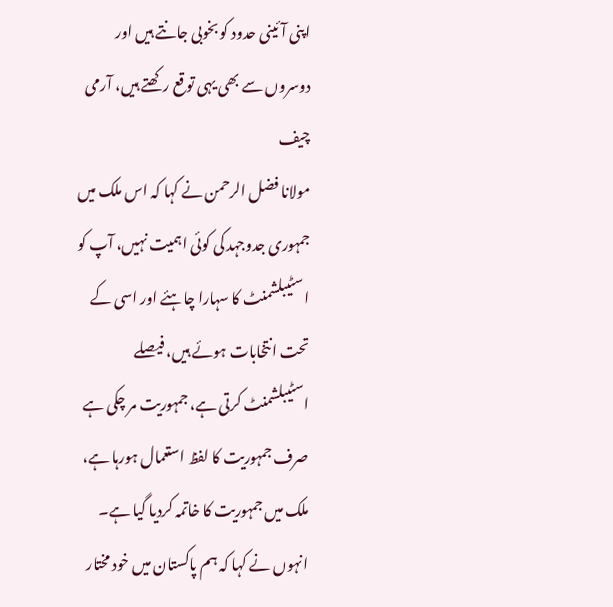اپنی آئینی حدود کو بخوبی جانتے ہیں اور دوسروں سے بھی یہی توقع رکھتے ہیں، آرمی چیف
مولانا فضل الرحمن نے کہا کہ اس ملک میں جمہوری جدوجہد کی کوئی اہمیت نہیں، آپ کو اسٹیبلشمنٹ کا سہارا چاہئے اور اسی کے تحت انتخابات ہوئے ہیں، فیصلے اسٹیبلشمنٹ کرتی ہے، جمہوریت مر چکی ہے صرف جمہوریت کا لفظ استعمال ہورہا ہے، ملک میں جمہوریت کا خاتمہ کردیا گیا ہے۔
انہوں نے کہا کہ ہم پاکستان میں خود مختار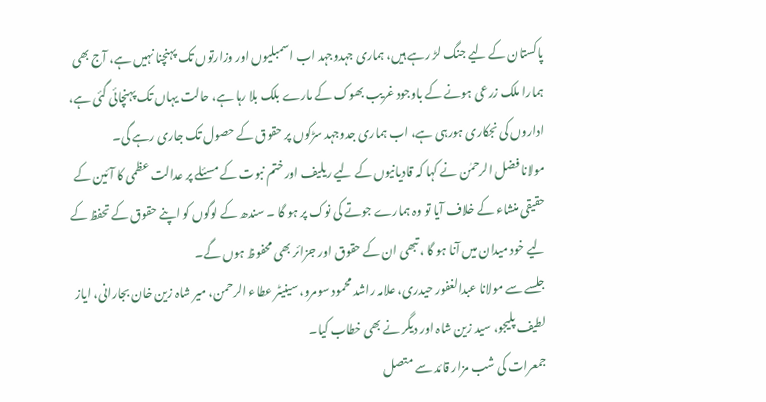پاکستان کے لیے جنگ لڑ رہے ہیں، ہماری جہدوجہد اب اسمبلیوں اور وزارتوں تک پہنچنا نہیں ہے، آج بھی ہمارا ملک زرعی ہونے کے باوجود غریب بھوک کے مارے بلک بلا رہا ہے، حالت یہاں تک پہنچائی گئی ہے، اداروں کی نجکاری ہورہی ہے، اب ہماری جدوجہد سڑکوں پر حقوق کے حصول تک جاری رہے گی۔
مولانا فضل الرحمٰن نے کہا کہ قادیانیوں کے لیے ریلیف اور ختم نبوت کے مسئلے پر عدالت عظمی کا آئین کے حقیقی منشاء کے خلاف آیا تو وہ ہمارے جوتے کی نوک پر ہو گا ۔ سندھ کے لوگوں کو اپنے حقوق کے تحفظ کے لیے خود میدان میں آنا ہو گا ، تبھی ان کے حقوق اور جزائر بھی محفوظ ہوں گے۔
جلسے سے مولانا عبدالغفور حیدری، علامہ راشد محمود سومرو، سینیٹر عطاء الرحمن، میر شاہ زین خان بجارانی، ایاز لطیف پلیجو، سید زین شاہ اور دیگر نے بھی خطاب کیا۔
جمعرات کی شب مزار قائد سے متصل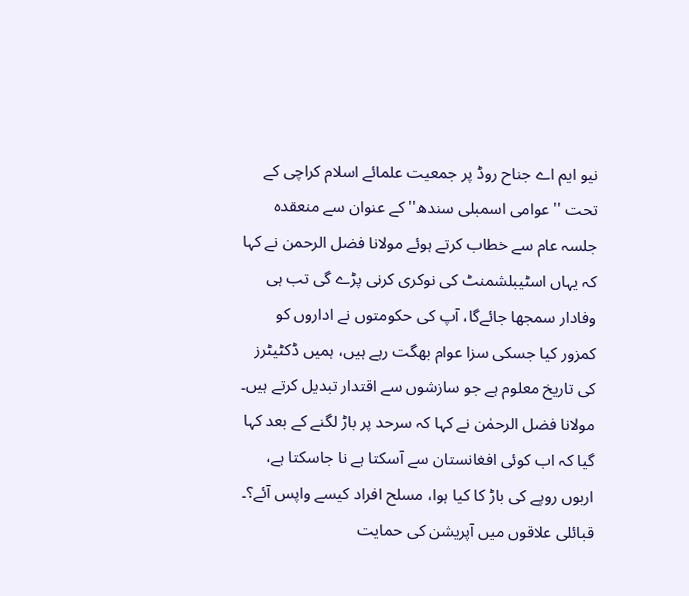نیو ایم اے جناح روڈ پر جمعیت علمائے اسلام کراچی کے تحت ''عوامی اسمبلی سندھ'' کے عنوان سے منعقدہ جلسہ عام سے خطاب کرتے ہوئے مولانا فضل الرحمن نے کہا کہ یہاں اسٹیبلشمنٹ کی نوکری کرنی پڑے گی تب ہی وفادار سمجھا جائےگا، آپ کی حکومتوں نے اداروں کو کمزور کیا جسکی سزا عوام بھگت رہے ہیں، ہمیں ڈکٹیٹرز کی تاریخ معلوم ہے جو سازشوں سے اقتدار تبدیل کرتے ہیں۔
مولانا فضل الرحمٰن نے کہا کہ سرحد پر باڑ لگنے کے بعد کہا گیا کہ اب کوئی افغانستان سے آسکتا ہے نا جاسکتا ہے، اربوں روپے کی باڑ کا کیا ہوا، مسلح افراد کیسے واپس آئے؟۔ قبائلی علاقوں میں آپریشن کی حمایت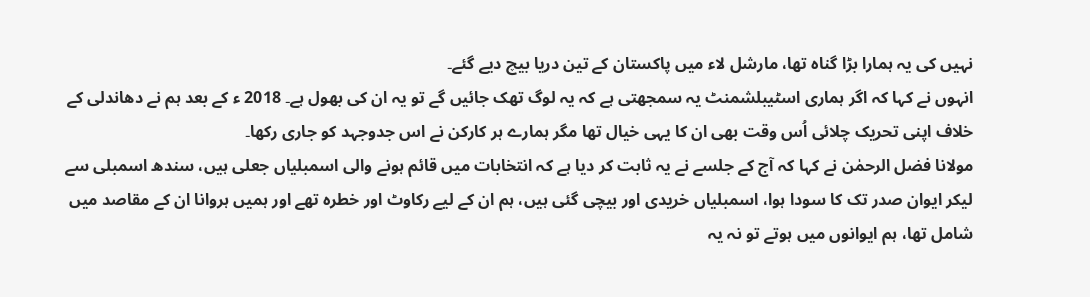نہیں کی یہ ہمارا بڑا گناہ تھا، مارشل لاء میں پاکستان کے تین دریا بیچ دیے گئے۔
انہوں نے کہا کہ اگر ہماری اسٹیبلشمنٹ یہ سمجھتی ہے کہ یہ لوگ تھک جائیں گے تو یہ ان کی بھول ہے۔ 2018 ء کے بعد ہم نے دھاندلی کے خلاف اپنی تحریک چلائی اُس وقت بھی ان کا یہی خیال تھا مگر ہمارے ہر کارکن نے اس جدوجہد کو جاری رکھا۔
مولانا فضل الرحمٰن نے کہا کہ آج کے جلسے نے یہ ثابت کر دیا ہے کہ انتخابات میں قائم ہونے والی اسمبلیاں جعلی ہیں، سندھ اسمبلی سے لیکر ایوان صدر تک کا سودا ہوا، اسمبلیاں خریدی اور بیچی گئی ہیں، ہم ان کے لیے رکاوٹ اور خطرہ تھے اور ہمیں ہروانا ان کے مقاصد میں شامل تھا، ہم ایوانوں میں ہوتے تو نہ یہ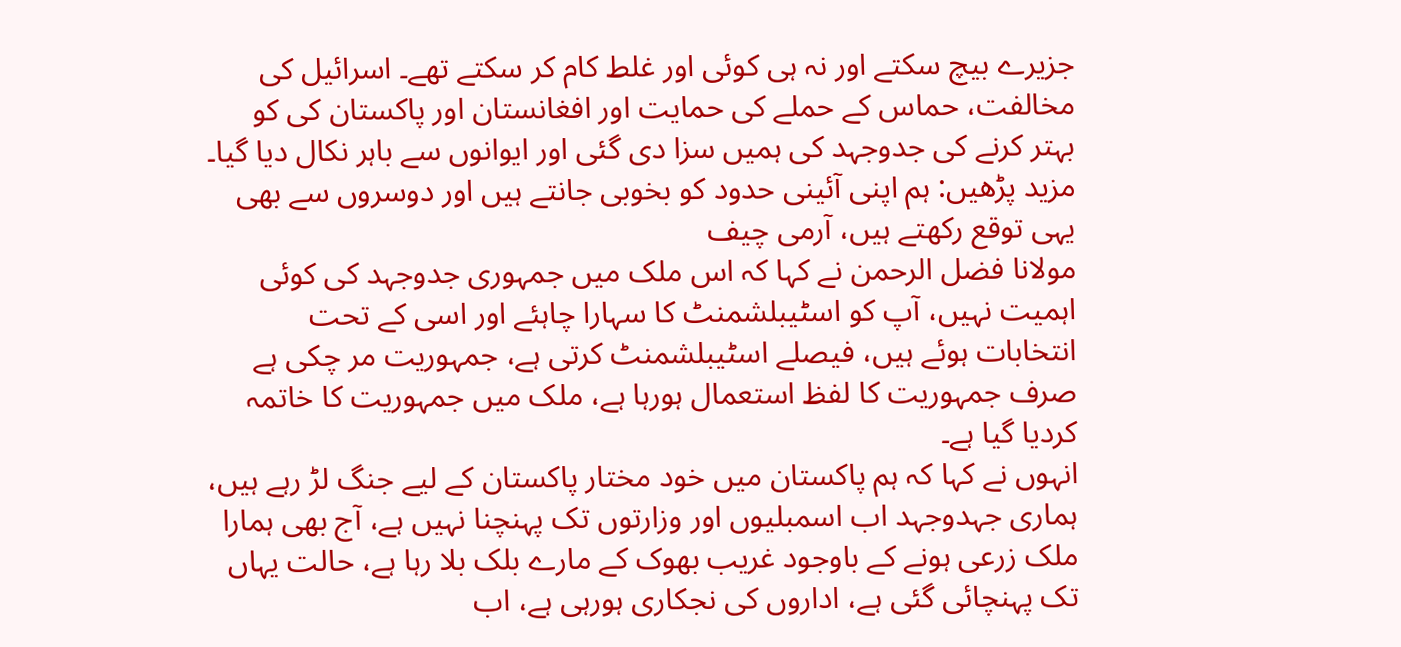جزیرے بیچ سکتے اور نہ ہی کوئی اور غلط کام کر سکتے تھے۔ اسرائیل کی مخالفت، حماس کے حملے کی حمایت اور افغانستان اور پاکستان کی کو بہتر کرنے کی جدوجہد کی ہمیں سزا دی گئی اور ایوانوں سے باہر نکال دیا گیا۔
مزید پڑھیں: ہم اپنی آئینی حدود کو بخوبی جانتے ہیں اور دوسروں سے بھی یہی توقع رکھتے ہیں، آرمی چیف
مولانا فضل الرحمن نے کہا کہ اس ملک میں جمہوری جدوجہد کی کوئی اہمیت نہیں، آپ کو اسٹیبلشمنٹ کا سہارا چاہئے اور اسی کے تحت انتخابات ہوئے ہیں، فیصلے اسٹیبلشمنٹ کرتی ہے، جمہوریت مر چکی ہے صرف جمہوریت کا لفظ استعمال ہورہا ہے، ملک میں جمہوریت کا خاتمہ کردیا گیا ہے۔
انہوں نے کہا کہ ہم پاکستان میں خود مختار پاکستان کے لیے جنگ لڑ رہے ہیں، ہماری جہدوجہد اب اسمبلیوں اور وزارتوں تک پہنچنا نہیں ہے، آج بھی ہمارا ملک زرعی ہونے کے باوجود غریب بھوک کے مارے بلک بلا رہا ہے، حالت یہاں تک پہنچائی گئی ہے، اداروں کی نجکاری ہورہی ہے، اب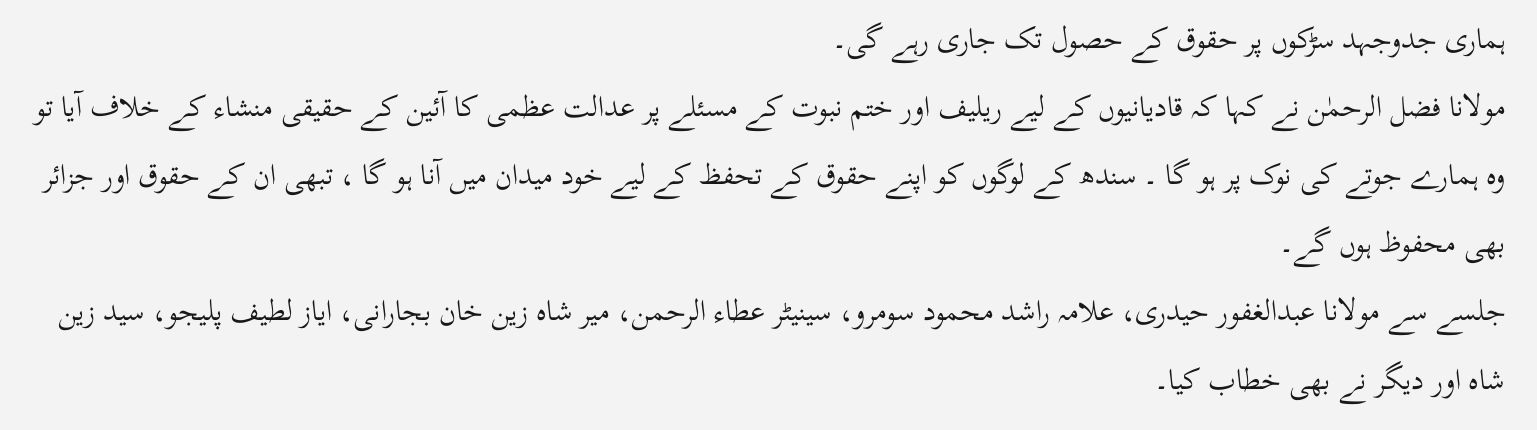ہماری جدوجہد سڑکوں پر حقوق کے حصول تک جاری رہے گی۔
مولانا فضل الرحمٰن نے کہا کہ قادیانیوں کے لیے ریلیف اور ختم نبوت کے مسئلے پر عدالت عظمی کا آئین کے حقیقی منشاء کے خلاف آیا تو وہ ہمارے جوتے کی نوک پر ہو گا ۔ سندھ کے لوگوں کو اپنے حقوق کے تحفظ کے لیے خود میدان میں آنا ہو گا ، تبھی ان کے حقوق اور جزائر بھی محفوظ ہوں گے۔
جلسے سے مولانا عبدالغفور حیدری، علامہ راشد محمود سومرو، سینیٹر عطاء الرحمن، میر شاہ زین خان بجارانی، ایاز لطیف پلیجو، سید زین شاہ اور دیگر نے بھی خطاب کیا۔